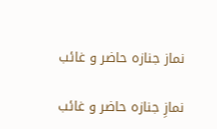نماز جنازہ حاضر و غائب

نمازِ جنازہ حاضر و غائب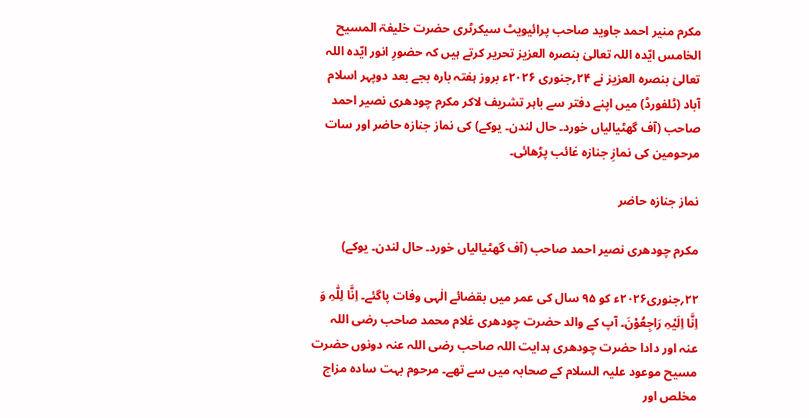مکرم منیر احمد جاوید صاحب پرائیویٹ سیکرٹری حضرت خلیفۃ المسیح الخامس ایّدہ اللہ تعالیٰ بنصرہ العزیز تحریر کرتے ہیں کہ حضورِ انور ایّدہ اللہ تعالیٰ بنصرہ العزیز نے ۲۴؍جنوری ۲۰۲۶ء بروز ہفتہ بارہ بجے بعد دوپہر اسلام آباد (ٹلفورڈ) میں اپنے دفتر سے باہر تشریف لاکر مکرم چودھری نصیر احمد صاحب (آف گھٹیالیاں خورد۔ حال لندن۔ یوکے) کی نماز جنازہ حاضر اور سات مرحومین کی نمازِ جنازہ غائب پڑھائی۔

نماز جنازہ حاضر

مکرم چودھری نصیر احمد صاحب (آف گھٹیالیاں خورد۔ حال لندن۔ یوکے)

۲۲؍جنوری۲۰۲۶ء کو ۹۵ سال کی عمر میں بقضائے الٰہی وفات پاگئے۔ اِنَّا لِلّٰہِ وَ اِنَّا اِلَیْہِ رَاجِعُوْنَ۔ آپ کے والد حضرت چودھری غلام محمد صاحب رضی اللہ عنہ اور دادا حضرت چودھری ہدایت اللہ صاحب رضی اللہ عنہ دونوں حضرت مسیح موعود علیہ السلام کے صحابہ میں سے تھے۔ مرحوم بہت سادہ مزاج مخلص اور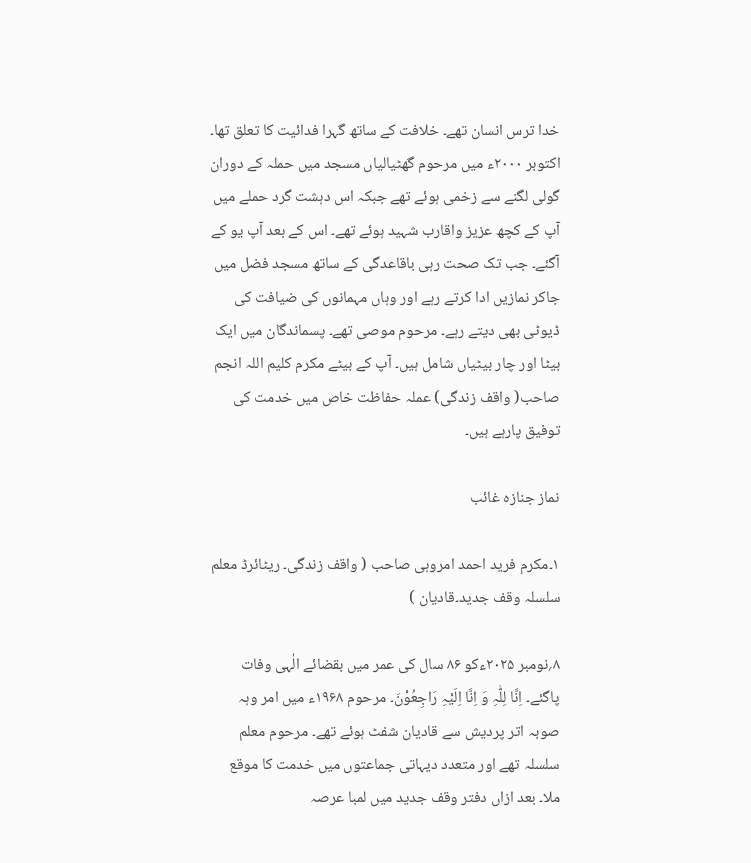خدا ترس انسان تھے۔ خلافت کے ساتھ گہرا فدائیت کا تعلق تھا۔ اکتوبر ۲۰۰۰ء میں مرحوم گھٹیالیاں مسجد میں حملہ کے دوران گولی لگنے سے زخمی ہوئے تھے جبکہ اس دہشت گرد حملے میں آپ کے کچھ عزیز واقارب شہید ہوئے تھے۔ اس کے بعد آپ یو کے آگئے۔ جب تک صحت رہی باقاعدگی کے ساتھ مسجد فضل میں جاکر نمازیں ادا کرتے رہے اور وہاں مہمانوں کی ضیافت کی ڈیوٹی بھی دیتے رہے۔ مرحوم موصی تھے۔ پسماندگان میں ایک بیٹا اور چار بیٹیاں شامل ہیں۔ آپ کے بیٹے مکرم کلیم اللہ انجم صاحب( واقف زندگی) عملہ حفاظت خاص میں خدمت کی توفیق پارہے ہیں۔

نماز جنازہ غائب

۱۔مکرم فرید احمد امروہی صاحب ( واقف زندگی۔ ریٹائرڈ معلم سلسلہ وقف جدید۔قادیان )

۸؍نومبر ۲۰۲۵ءکو ۸۶ سال کی عمر میں بقضائے الٰہی وفات پاگئے۔ اِنَّا لِلّٰہِ وَ اِنَّا اِلَیْہِ رَاجِعُوْنَ۔ مرحوم ۱۹۶۸ء میں امر وہہ صوبہ اتر پردیش سے قادیان شفٹ ہوئے تھے۔ مرحوم معلم سلسلہ تھے اور متعدد دیہاتی جماعتوں میں خدمت کا موقع ملا۔ بعد ازاں دفتر وقف جدید میں لمبا عرصہ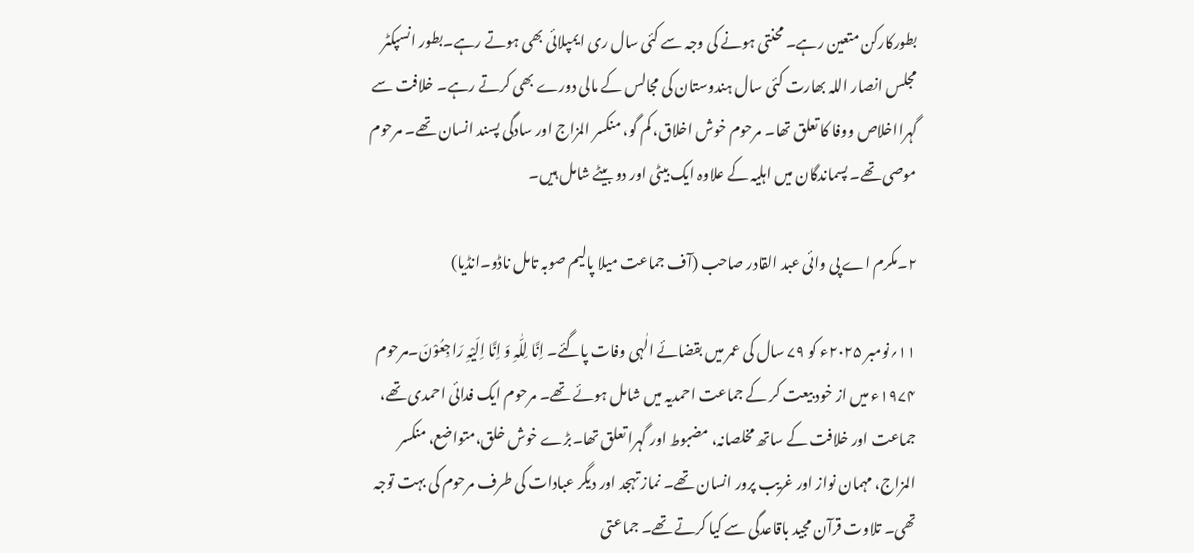بطورکارکن متعین رہے۔ محنتی ہونے کی وجہ سے کئی سال ری ایمپلائی بھی ہوتے رہے۔بطور انسپکٹر مجلس انصار اللہ بھارت کئی سال ہندوستان کی مجالس کے مالی دورے بھی کرتے رہے۔ خلافت سے گہرااخلاص ووفا کا تعلق تھا۔ مرحوم خوش اخلاق، کم گو، منکسر المزاج اور سادگی پسند انسان تھے۔ مرحوم موصی تھے۔ پسماندگان میں اہلیہ کے علاوہ ایک بیٹی اور دو بیٹے شامل ہیں۔

۲۔مکرم اے پی وائی عبد القادر صاحب (آف جماعت میلا پالیم صوبہ تامل ناڈو۔انڈیا)

۱۱؍نومبر ۲۰۲۵ء کو ۷۹ سال کی عمر میں بقضائے الٰہی وفات پاگئے۔ اِنَّا لِلّٰہِ وَ اِنَّا اِلَیْہِ رَاجِعُوْنَ۔مرحوم ۱۹۷۴ء میں از خود بیعت کر کے جماعت احمدیہ میں شامل ہوئے تھے۔ مرحوم ایک فدائی احمدی تھے، جماعت اور خلافت کے ساتھ مخلصانہ، مضبوط اور گہرا تعلق تھا۔بڑے خوش خلق،متواضع، منکسر المزاج، مہمان نواز اور غریب پرور انسان تھے۔ نماز تہجد اور دیگر عبادات کی طرف مرحوم کی بہت توجہ تھی۔ تلاوت قرآن مجید باقاعدگی سے کیا کرتے تھے۔ جماعتی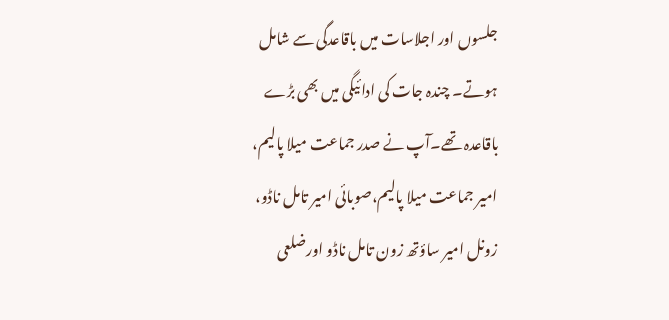جلسوں اور اجلاسات میں باقاعدگی سے شامل ہوتے۔ چندہ جات کی ادائیگی میں بھی بڑے باقاعدہ تھے۔آپ نے صدر جماعت میلا پالیم، امیر جماعت میلا پالیم،صوبائی امیر تامل ناڈو، زونل امیر ساؤتھ زون تامل ناڈو اورضلعی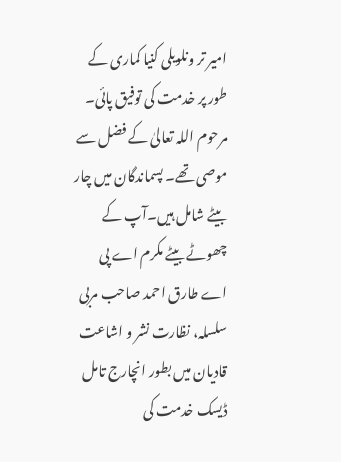امیر تر ونلویلی کنیا کماری کے طور پر خدمت کی توفیق پائی۔ مرحوم اللہ تعالیٰ کے فضل سے موصی تھے۔ پسماندگان میں چار بیٹے شامل ہیں۔آپ کے چھوٹے بیٹے مکرم اے پی اے طارق احمد صاحب مربی سلسلہ، نظارت نشر و اشاعت قادیان میں بطور انچارج تامل ڈیسک خدمت کی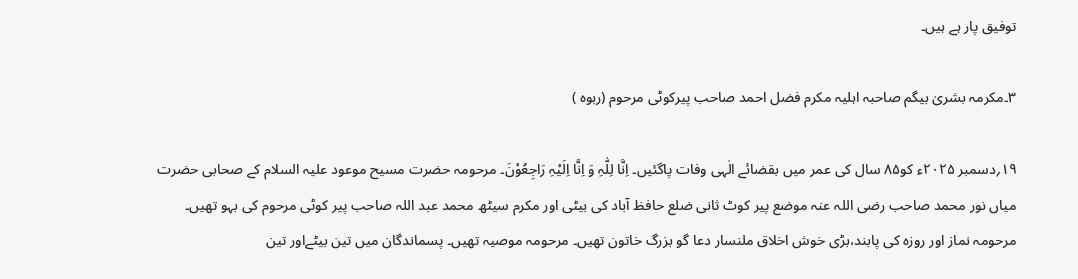توفیق پار ہے ہیں۔

۳۔مکرمہ بشریٰ بیگم صاحبہ اہلیہ مکرم فضل احمد صاحب پیرکوٹی مرحوم (ربوہ )

۱۹؍دسمبر ۲۰۲۵ء کو۸۵ سال کی عمر میں بقضائے الٰہی وفات پاگئیں۔ اِنَّا لِلّٰہِ وَ اِنَّا اِلَیْہِ رَاجِعُوْنَ۔ مرحومہ حضرت مسیح موعود علیہ السلام کے صحابی حضرت میاں نور محمد صاحب رضی اللہ عنہ موضع پیر کوٹ ثانی ضلع حافظ آباد کی بیٹی اور مکرم سیٹھ محمد عبد اللہ صاحب پیر کوٹی مرحوم کی بہو تھیں۔ مرحومہ نماز اور روزہ کی پابند،بڑی خوش اخلاق ملنسار دعا گو بزرگ خاتون تھیں۔ مرحومہ موصیہ تھیں۔ پسماندگان میں تین بیٹےاور تین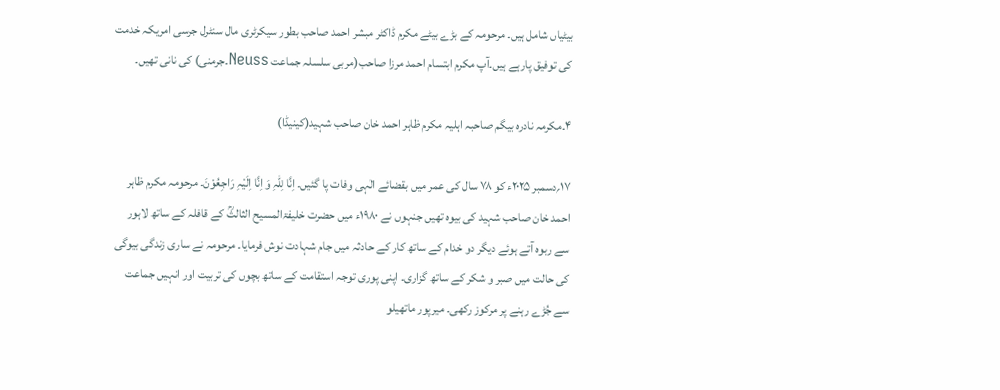بیٹیاں شامل ہیں۔ مرحومہ کے بڑے بیٹے مکرم ڈاکٹر مبشر احمد صاحب بطور سیکرٹری مال سنٹرل جرسی امریکہ خدمت کی توفیق پارہے ہیں۔آپ مکرم ابتسام احمد مرزا صاحب(مربی سلسلہ جماعت Neuss۔جرمنی) کی نانی تھیں۔

۴۔مکرمہ نادرہ بیگم صاحبہ اہلیہ مکرم ظاہر احمد خان صاحب شہید(کینیڈا)

۱۷؍دسمبر ۲۰۲۵ء کو ۷۸ سال کی عمر میں بقضائے الٰہی وفات پا گئیں۔ اِنَّا لِلّٰہِ وَ اِنَّا اِلَیْہِ رَاجِعُوْنَ۔ مرحومہ مکرم ظاہر احمد خان صاحب شہید کی بیوہ تھیں جنہوں نے ۱۹۸۰ء میں حضرت خلیفۃالمسیح الثالثؒ کے قافلہ کے ساتھ لاہور سے ربوہ آتے ہوئے دیگر دو خدام کے ساتھ کار کے حادثہ میں جام شہادت نوش فرمایا۔ مرحومہ نے ساری زندگی بیوگی کی حالت میں صبر و شکر کے ساتھ گزاری۔ اپنی پوری توجہ استقامت کے ساتھ بچوں کی تربیت اور انہیں جماعت سے جُڑے رہنے پر مرکوز رکھی۔ میرپور ماتھیلو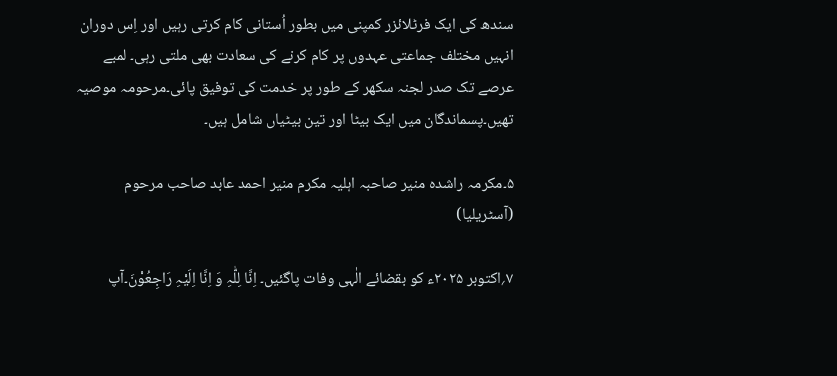سندھ کی ایک فرٹلائزر کمپنی میں بطور اُستانی کام کرتی رہیں اور اِس دوران انہیں مختلف جماعتی عہدوں پر کام کرنے کی سعادت بھی ملتی رہی۔ لمبے عرصے تک صدر لجنہ سکھر کے طور پر خدمت کی توفیق پائی۔مرحومہ موصیہ تھیں۔پسماندگان میں ایک بیٹا اور تین بیٹیاں شامل ہیں۔

۵۔مکرمہ راشدہ منیر صاحبہ اہلیہ مکرم منیر احمد عابد صاحب مرحوم (آسٹریلیا)

۷؍اکتوبر ۲۰۲۵ء کو بقضائے الٰہی وفات پاگئیں۔ اِنَّا لِلّٰہِ وَ اِنَّا اِلَیْہِ رَاجِعُوْنَ۔آپ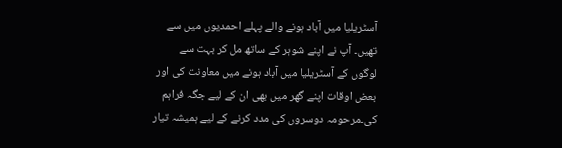آسٹریلیا میں آباد ہونے والے پہلے احمدیوں میں سے تھیں۔ آپ نے اپنے شوہر کے ساتھ مل کر بہت سے لوگوں کے آسٹریلیا میں آباد ہونے میں معاونت کی اور بعض اوقات اپنے گھر میں بھی ان کے لیے جگہ فراہم کی۔مرحومہ دوسروں کی مدد کرنے کے لیے ہمیشہ تیار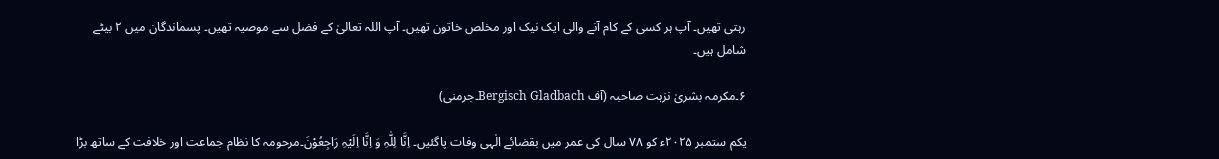رہتی تھیں۔ آپ ہر کسی کے کام آنے والی ایک نیک اور مخلص خاتون تھیں۔ آپ اللہ تعالیٰ کے فضل سے موصیہ تھیں۔ پسماندگان میں ۲ بیٹے شامل ہیں۔

۶۔مکرمہ بشریٰ نزہت صاحبہ (آف Bergisch Gladbach۔جرمنی)

یکم ستمبر ۲۰۲۵ء کو ۷۸ سال کی عمر میں بقضائے الٰہی وفات پاگئیں۔ اِنَّا لِلّٰہِ وَ اِنَّا اِلَیْہِ رَاجِعُوْنَ۔مرحومہ کا نظام جماعت اور خلافت کے ساتھ بڑا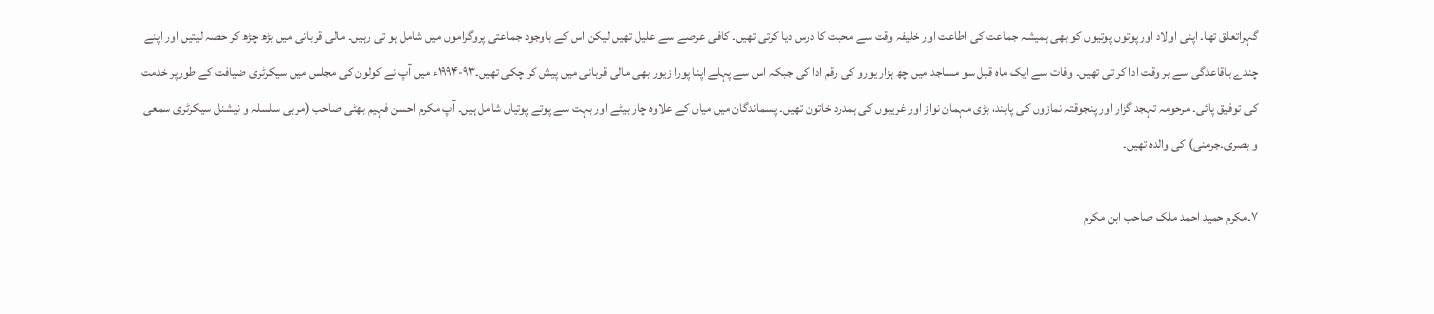گہراتعلق تھا۔ اپنی اولاد اور پوتوں پوتیوں کو بھی ہمیشہ جماعت کی اطاعت اور خلیفہ وقت سے محبت کا درس دیا کرتی تھیں۔ کافی عرصے سے علیل تھیں لیکن اس کے باوجود جماعتی پروگراموں میں شامل ہو تی رہیں۔ مالی قربانی میں بڑھ چڑھ کر حصہ لیتیں اور اپنے چندے باقاعدگی سے بر وقت ادا کر تی تھیں۔ وفات سے ایک ماہ قبل سو مساجد میں چھ ہزار یورو کی رقم ادا کی جبکہ اس سے پہلے اپنا پورا زیور بھی مالی قربانی میں پیش کر چکی تھیں۔۹۳-۱۹۹۴ء میں آپ نے کولون کی مجلس میں سیکرٹری ضیافت کے طورپر خدمت کی توفیق پائی۔ مرحومہ تہجد گزار اور پنجوقتہ نمازوں کی پابند، بڑی مہمان نواز اور غریبوں کی ہمدرد خاتون تھیں۔ پسماندگان میں میاں کے علاوہ چار بیٹے اور بہت سے پوتے پوتیاں شامل ہیں۔ آپ مکرم احسن فہیم بھٹی صاحب (مربی سلسلہ و نیشنل سیکرٹری سمعی و بصری۔جرمنی) کی والدہ تھیں۔

۷۔مکرم حمید احمد ملک صاحب ابن مکرم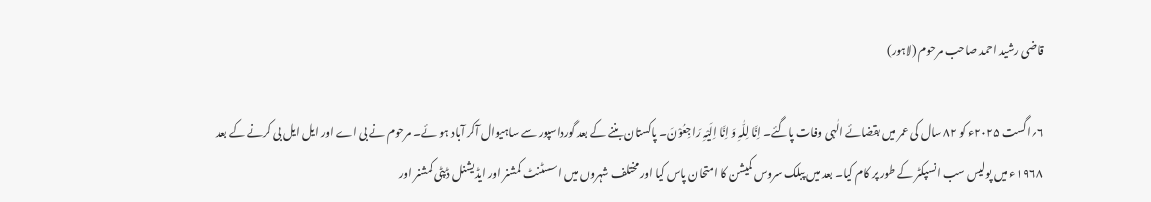قاضی رشید احمد صاحب مرحوم (لاہور)

۶؍اگست ۲۰۲۵ء کو ۸۲ سال کی عمر میں بقضائے الٰہی وفات پاگئے۔ اِنَّا لِلّٰہِ وَ اِنَّا اِلَیْہِ رَاجِعُوْنَ۔ پاکستان بننے کے بعد گورداسپور سے ساہیوال آکر آباد ہو ئے۔ مرحوم نے بی اے اور ایل ایل بی کرنے کے بعد ۱۹۶۸ء میں پولیس سب انسپکٹر کے طور پر کام کیا۔ بعد میں پبلک سروس کمیشن کا امتحان پاس کیا اور مختلف شہروں میں اسسٹنٹ کمشنر اور ایڈیشنل ڈپٹی کمشنر اور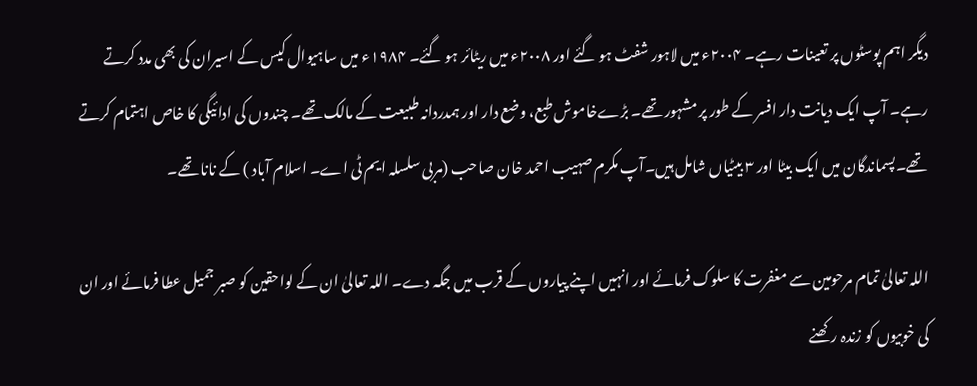دیگر اہم پوسٹوں پر تعینات رہے۔ ۲۰۰۴ء میں لاہور شفٹ ہو گئے اور ۲۰۰۸ء میں ریٹائر ہو گئے۔ ۱۹۸۴ء میں ساہیوال کیس کے اسیران کی بھی مدد کرتے رہے۔ آپ ایک دیانت دار افسر کے طور پر مشہور تھے۔ بڑےخاموش طبع، وضع دار اور ہمدردانہ طبیعت کے مالک تھے۔ چندوں کی ادائیگی کا خاص اہتمام کرتے تھے۔پسماندگان میں ایک بیٹا اور ۳ بیٹیاں شامل ہیں۔آپ مکرم صہیب احمد خان صاحب (مربی سلسلہ ایم ٹی اے۔ اسلام آباد ) کے نانا تھے۔

اللہ تعالیٰ تمام مرحومین سے مغفرت کا سلوک فرمائے اور انہیں اپنے پیاروں کے قرب میں جگہ دے۔ اللہ تعالیٰ ان کے لواحقین کو صبر جمیل عطا فرمائے اور ان کی خوبیوں کو زندہ رکھنے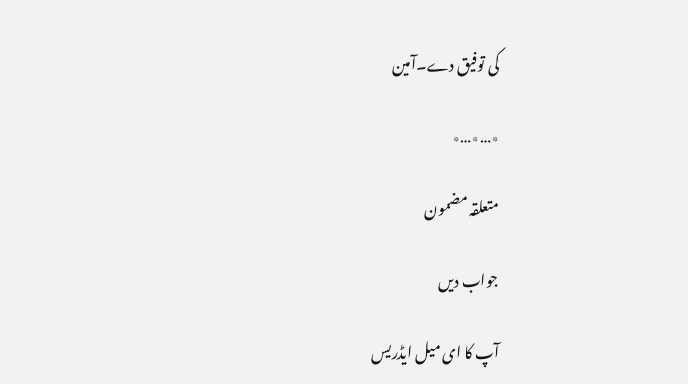کی توفیق دے۔آمین

٭…٭…٭

متعلقہ مضمون

جواب دیں

آپ کا ای میل ایڈریس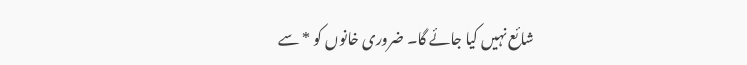شائع نہیں کیا جائے گا۔ ضروری خانوں کو * سے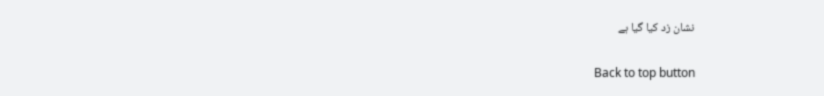نشان زد کیا گیا ہے

Back to top button